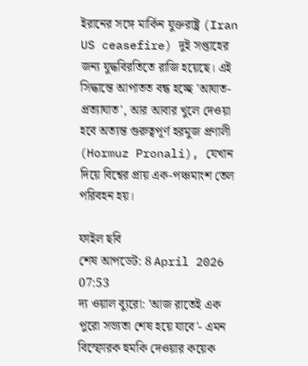ইরানের সঙ্গে মার্কিন যুক্তরাষ্ট্র (Iran US ceasefire) দুই সপ্তাহের জন্য যুদ্ধবিরতিতে রাজি হয়েছে। এই সিদ্ধান্তে আপাতত বন্ধ হচ্ছে 'আঘাত-প্রত্যাঘাত', আর আবার খুলে দেওয়া হবে অত্যন্ত গুরুত্বপূর্ণ হরমুজ প্রণালী (Hormuz Pronali), যেখান দিয়ে বিশ্বের প্রায় এক-পঞ্চমাংশ তেল পরিবহন হয়।

ফাইল ছবি
শেষ আপডেট: 8 April 2026 07:53
দ্য ওয়াল ব্যুরো: 'আজ রাতেই এক পুরো সভ্যতা শেষ হয়ে যাবে'- এমন বিস্ফোরক হুমকি দেওয়ার কয়েক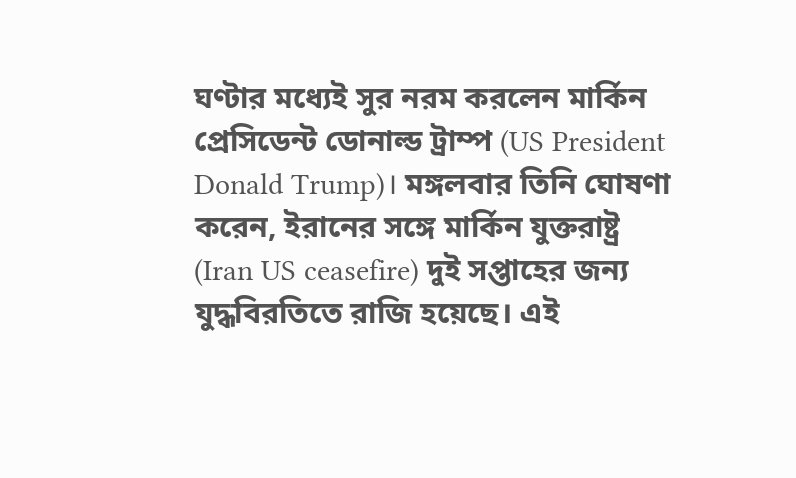ঘণ্টার মধ্যেই সুর নরম করলেন মার্কিন প্রেসিডেন্ট ডোনাল্ড ট্রাম্প (US President Donald Trump)। মঙ্গলবার তিনি ঘোষণা করেন, ইরানের সঙ্গে মার্কিন যুক্তরাষ্ট্র (Iran US ceasefire) দুই সপ্তাহের জন্য যুদ্ধবিরতিতে রাজি হয়েছে। এই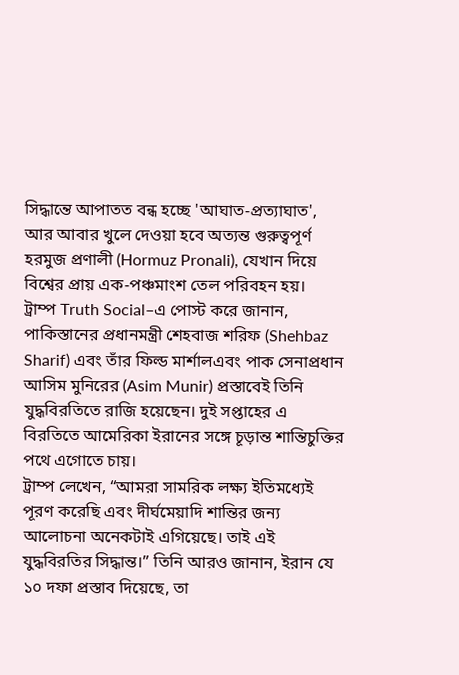সিদ্ধান্তে আপাতত বন্ধ হচ্ছে 'আঘাত-প্রত্যাঘাত', আর আবার খুলে দেওয়া হবে অত্যন্ত গুরুত্বপূর্ণ হরমুজ প্রণালী (Hormuz Pronali), যেখান দিয়ে বিশ্বের প্রায় এক-পঞ্চমাংশ তেল পরিবহন হয়।
ট্রাম্প Truth Social–এ পোস্ট করে জানান, পাকিস্তানের প্রধানমন্ত্রী শেহবাজ শরিফ (Shehbaz Sharif) এবং তাঁর ফিল্ড মার্শালএবং পাক সেনাপ্রধান আসিম মুনিরের (Asim Munir) প্রস্তাবেই তিনি যুদ্ধবিরতিতে রাজি হয়েছেন। দুই সপ্তাহের এ বিরতিতে আমেরিকা ইরানের সঙ্গে চূড়ান্ত শান্তিচুক্তির পথে এগোতে চায়।
ট্রাম্প লেখেন, “আমরা সামরিক লক্ষ্য ইতিমধ্যেই পূরণ করেছি এবং দীর্ঘমেয়াদি শান্তির জন্য আলোচনা অনেকটাই এগিয়েছে। তাই এই যুদ্ধবিরতির সিদ্ধান্ত।” তিনি আরও জানান, ইরান যে ১০ দফা প্রস্তাব দিয়েছে, তা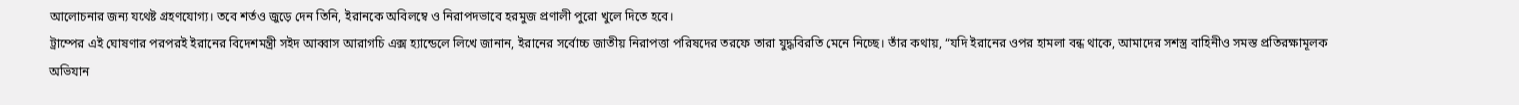আলোচনার জন্য যথেষ্ট গ্রহণযোগ্য। তবে শর্তও জুড়ে দেন তিনি, ইরানকে অবিলম্বে ও নিরাপদভাবে হরমুজ প্রণালী পুরো খুলে দিতে হবে।
ট্রাম্পের এই ঘোষণার পরপরই ইরানের বিদেশমন্ত্রী সইদ আব্বাস আরাগচি এক্স হ্যান্ডেলে লিখে জানান, ইরানের সর্বোচ্চ জাতীয় নিরাপত্তা পরিষদের তরফে তারা যুদ্ধবিরতি মেনে নিচ্ছে। তাঁর কথায়, “যদি ইরানের ওপর হামলা বন্ধ থাকে, আমাদের সশস্ত্র বাহিনীও সমস্ত প্রতিরক্ষামূলক অভিযান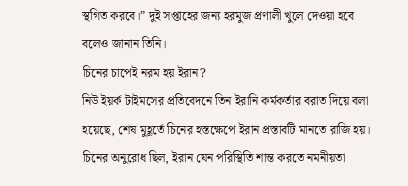স্থগিত করবে।” দুই সপ্তাহের জন্য হরমুজ প্রণালী খুলে দেওয়া হবে বলেও জানান তিনি।
চিনের চাপেই নরম হয় ইরান?
নিউ ইয়র্ক টাইমসের প্রতিবেদনে তিন ইরানি কর্মকর্তার বরাত দিয়ে বলা হয়েছে, শেষ মুহূর্তে চিনের হস্তক্ষেপে ইরান প্রস্তাবটি মানতে রাজি হয়। চিনের অনুরোধ ছিল, ইরান যেন পরিস্থিতি শান্ত করতে নমনীয়তা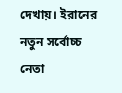দেখায়। ইরানের নতুন সর্বোচ্চ নেতা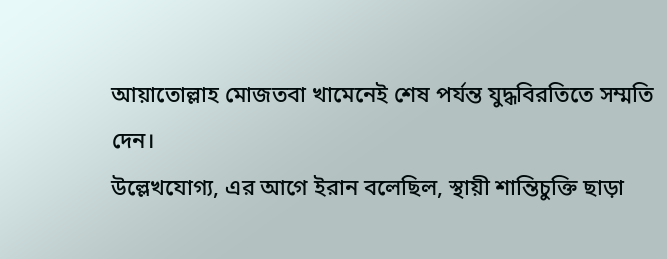আয়াতোল্লাহ মোজতবা খামেনেই শেষ পর্যন্ত যুদ্ধবিরতিতে সম্মতি দেন।
উল্লেখযোগ্য, এর আগে ইরান বলেছিল, স্থায়ী শান্তিচুক্তি ছাড়া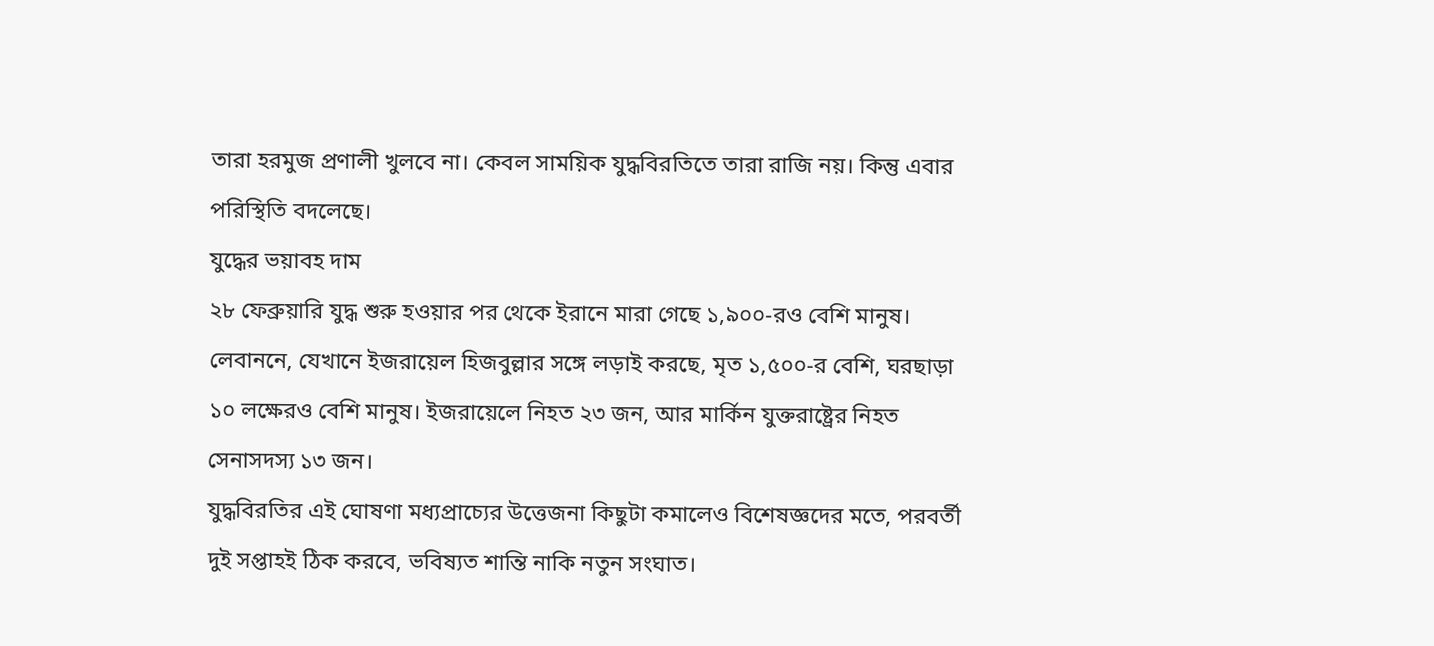তারা হরমুজ প্রণালী খুলবে না। কেবল সাময়িক যুদ্ধবিরতিতে তারা রাজি নয়। কিন্তু এবার পরিস্থিতি বদলেছে।
যুদ্ধের ভয়াবহ দাম
২৮ ফেব্রুয়ারি যুদ্ধ শুরু হওয়ার পর থেকে ইরানে মারা গেছে ১,৯০০-রও বেশি মানুষ। লেবাননে, যেখানে ইজরায়েল হিজবুল্লার সঙ্গে লড়াই করছে, মৃত ১,৫০০-র বেশি, ঘরছাড়া ১০ লক্ষেরও বেশি মানুষ। ইজরায়েলে নিহত ২৩ জন, আর মার্কিন যুক্তরাষ্ট্রের নিহত সেনাসদস্য ১৩ জন।
যুদ্ধবিরতির এই ঘোষণা মধ্যপ্রাচ্যের উত্তেজনা কিছুটা কমালেও বিশেষজ্ঞদের মতে, পরবর্তী দুই সপ্তাহই ঠিক করবে, ভবিষ্যত শান্তি নাকি নতুন সংঘাত।